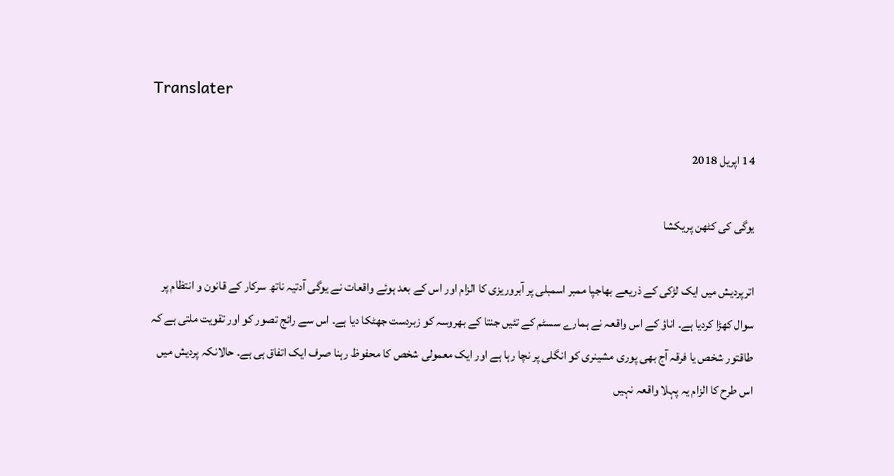Translater

14 اپریل 2018

یوگی کی کٹھن پریکشا

اترپردیش میں ایک لڑکی کے ذریعے بھاجپا ممبر اسمبلی پر آبروریزی کا الزام اور اس کے بعد ہوئے واقعات نے یوگی آدتیہ ناتھ سرکار کے قانون و انتظام پر سوال کھڑا کردیا ہے۔ اناؤ کے اس واقعہ نے ہمارے سسٹم کے تئیں جنتا کے بھروسہ کو زبردست جھٹکا دیا ہے۔ اس سے رائج تصور کو اور تقویت ملتی ہے کہ طاقتور شخص یا فرقہ آج بھی پوری مشینری کو انگلی پر نچا رہا ہے اور ایک معمولی شخص کا محفوظ رہنا صرف ایک اتفاق ہی ہے۔ حالانکہ پردیش میں اس طرح کا الزام یہ پہلا واقعہ نہیں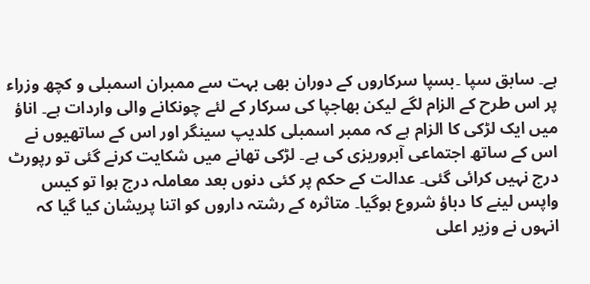ہے۔ سابق سپا ۔بسپا سرکاروں کے دوران بھی بہت سے ممبران اسمبلی و کچھ وزراء پر اس طرح کے الزام لگے لیکن بھاجپا کی سرکار کے لئے چونکانے والی واردات ہے۔ اناؤ میں ایک لڑکی کا الزام ہے کہ ممبر اسمبلی کلدیپ سینگر اور اس کے ساتھیوں نے اس کے ساتھ اجتماعی آبروریزی کی ہے۔ لڑکی تھانے میں شکایت کرنے گئی تو رپورٹ درج نہیں کرائی گئی۔ عدالت کے حکم پر کئی دنوں بعد معاملہ درج ہوا تو کیس واپس لینے کا دباؤ شروع ہوگیا۔ متاثرہ کے رشتہ داروں کو اتنا پریشان کیا گیا کہ انہوں نے وزیر اعلی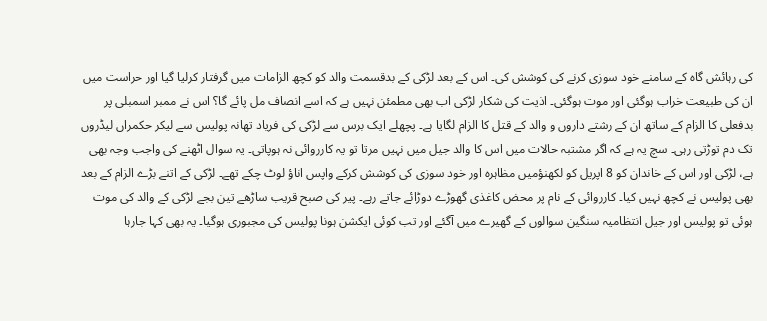کی رہائش گاہ کے سامنے خود سوزی کرنے کی کوشش کی۔ اس کے بعد لڑکی کے بدقسمت والد کو کچھ الزامات میں گرفتار کرلیا گیا اور حراست میں ان کی طبیعت خراب ہوگئی اور موت ہوگئی۔ اذیت کی شکار لڑکی اب بھی مطمئن نہیں ہے کہ اسے انصاف مل پائے گا؟ اس نے ممبر اسمبلی پر بدفعلی کا الزام کے ساتھ ان کے رشتے داروں و والد کے قتل کا الزام لگایا ہے۔ پچھلے ایک برس سے لڑکی کی فریاد تھانہ پولیس سے لیکر حکمراں لیڈروں تک دم توڑتی رہی۔ سچ یہ ہے کہ اگر مشتبہ حالات میں اس کا والد جیل میں نہیں مرتا تو یہ کارروائی نہ ہوپاتی۔ یہ سوال اٹھنے کی واجب وجہ بھی ہے، لڑکی اور اس کے خاندان کو 8 اپریل کو لکھنؤمیں مظاہرہ اور خود سوزی کی کوشش کرکے واپس اناؤ لوٹ چکے تھے۔ لڑکی کے اتنے بڑے الزام کے بعد بھی پولیس نے کچھ نہیں کیا۔ کارروائی کے نام پر محض کاغذی گھوڑے دوڑائے جاتے رہے۔ پیر کی صبح قریب ساڑھے تین بجے لڑکی کے والد کی موت ہوئی تو پولیس اور جیل انتظامیہ سنگین سوالوں کے گھیرے میں آگئے اور تب کوئی ایکشن ہونا پولیس کی مجبوری ہوگیا۔ یہ بھی کہا جارہا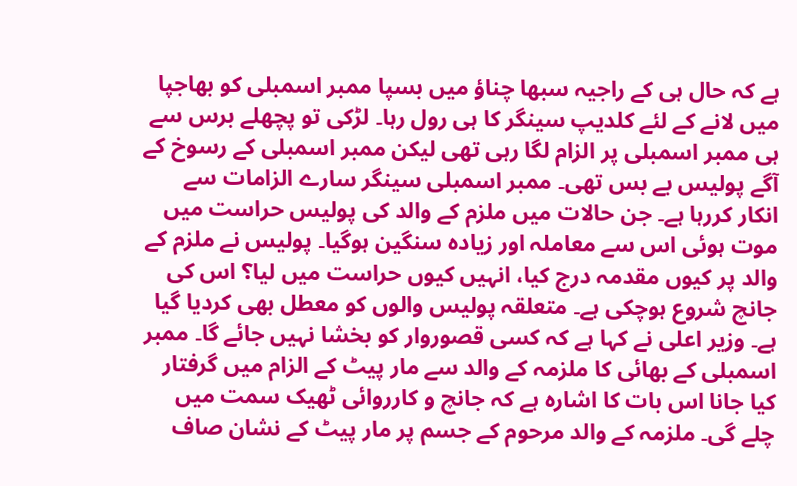ہے کہ حال ہی کے راجیہ سبھا چناؤ میں بسپا ممبر اسمبلی کو بھاجپا میں لانے کے لئے کلدیپ سینگر کا ہی رول رہا۔ لڑکی تو پچھلے برس سے ہی ممبر اسمبلی پر الزام لگا رہی تھی لیکن ممبر اسمبلی کے رسوخ کے آگے پولیس بے بس تھی۔ ممبر اسمبلی سینگر سارے الزامات سے انکار کررہا ہے۔ جن حالات میں ملزم کے والد کی پولیس حراست میں موت ہوئی اس سے معاملہ اور زیادہ سنگین ہوگیا۔ پولیس نے ملزم کے والد پر کیوں مقدمہ درج کیا، انہیں کیوں حراست میں لیا؟ اس کی جانچ شروع ہوچکی ہے۔ متعلقہ پولیس والوں کو معطل بھی کردیا گیا ہے۔ وزیر اعلی نے کہا ہے کہ کسی قصوروار کو بخشا نہیں جائے گا۔ ممبر اسمبلی کے بھائی کا ملزمہ کے والد سے مار پیٹ کے الزام میں گرفتار کیا جانا اس بات کا اشارہ ہے کہ جانچ و کارروائی ٹھیک سمت میں چلے گی۔ ملزمہ کے والد مرحوم کے جسم پر مار پیٹ کے نشان صاف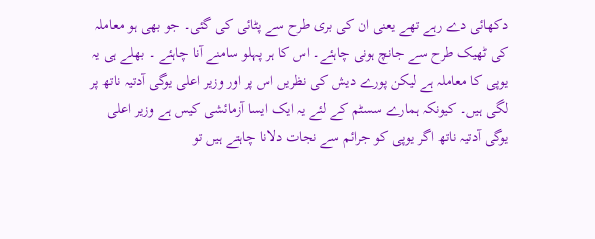دکھائی دے رہے تھے یعنی ان کی بری طرح سے پٹائی کی گئی۔ جو بھی ہو معاملہ کی ٹھیک طرح سے جانچ ہونی چاہئے۔ اس کا ہر پہلو سامنے آنا چاہئے ۔ بھلے ہی یہ یوپی کا معاملہ ہے لیکن پورے دیش کی نظریں اس پر اور وزیر اعلی یوگی آدتیہ ناتھ پر لگی ہیں۔ کیونکہ ہمارے سسٹم کے لئے یہ ایک ایسا آزمائشی کیس ہے وزیر اعلی یوگی آدتیہ ناتھ اگر یوپی کو جرائم سے نجات دلانا چاہتے ہیں تو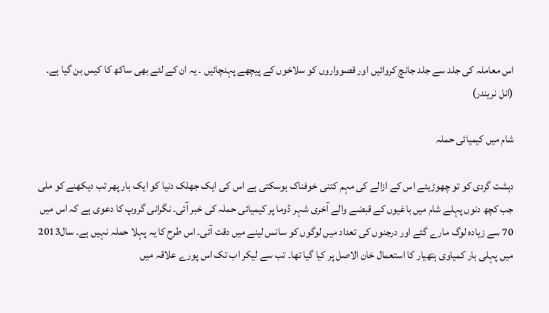اس معاملہ کی جلد سے جلد جانچ کروائیں اور قصوواروں کو سلاخوں کے پیچھے پہنچائیں ۔ یہ ان کے لئے بھی ساکھ کا کیس بن گیا ہے۔
(انل نریندر)

شام میں کیمیائی حملہ

دہشت گردی کو تو چھوڑیئے اس کے ازالے کی مہم کتنی خوفناک ہوسکتی ہے اس کی ایک جھلک دنیا کو ایک بار پھر تب دیکھنے کو ملی جب کچھ دنوں پہلے شام میں باغیوں کے قبضے والے آخری شہر ڈوما پر کیمیائی حملہ کی خبر آئی۔ نگرانی گروپ کا دعوی ہے کہ اس میں 70 سے زیادہ لوگ مارے گئے اور درجنوں کی تعداد میں لوگوں کو سانس لینے میں دقت آئی۔ اس طرح کا یہ پہلا حملہ نہیں ہے۔ سال2013 میں پہلی بار کمیاوی ہتھیار کا استعمال خان الاصل پر کیا گیا تھا۔ تب سے لیکر اب تک اس پورے علاقہ میں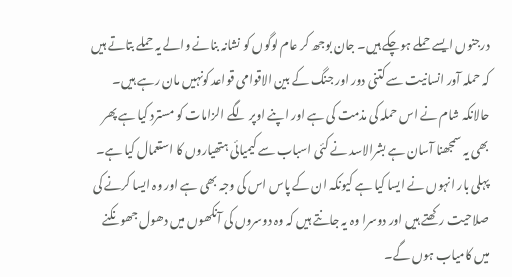درجنوں ایسے حملے ہوچکے ہیں۔ جان بوجھ کر عام لوگوں کو نشانہ بنانے والے یہ حملے بتاتے ہیں کہ حملہ آور انسانیت سے کتنی دور اور جنگ کے بین الاقوامی قواعد کونہیں مان رہے ہیں۔ حالانکہ شام نے اس حملہ کی مذمت کی ہے اور اپنے اوپر لگے الزامات کو مسترد کیا ہے پھر بھی یہ سمجھنا آسان ہے بشرالاسد نے کئی اسباب سے کیمیائی ہتھیاروں کا استعمال کیا ہے۔ پہلی بار انہوں نے ایسا کیا ہے کیونکہ ان کے پاس اس کی وجہ بھی ہے اور وہ ایسا کرنے کی صلاحیت رکھتے ہیں اور دوسرا وہ یہ جانتے ہیں کہ وہ دوسروں کی آنکھوں میں دھول جھونکنے میں کامیاب ہوں گے۔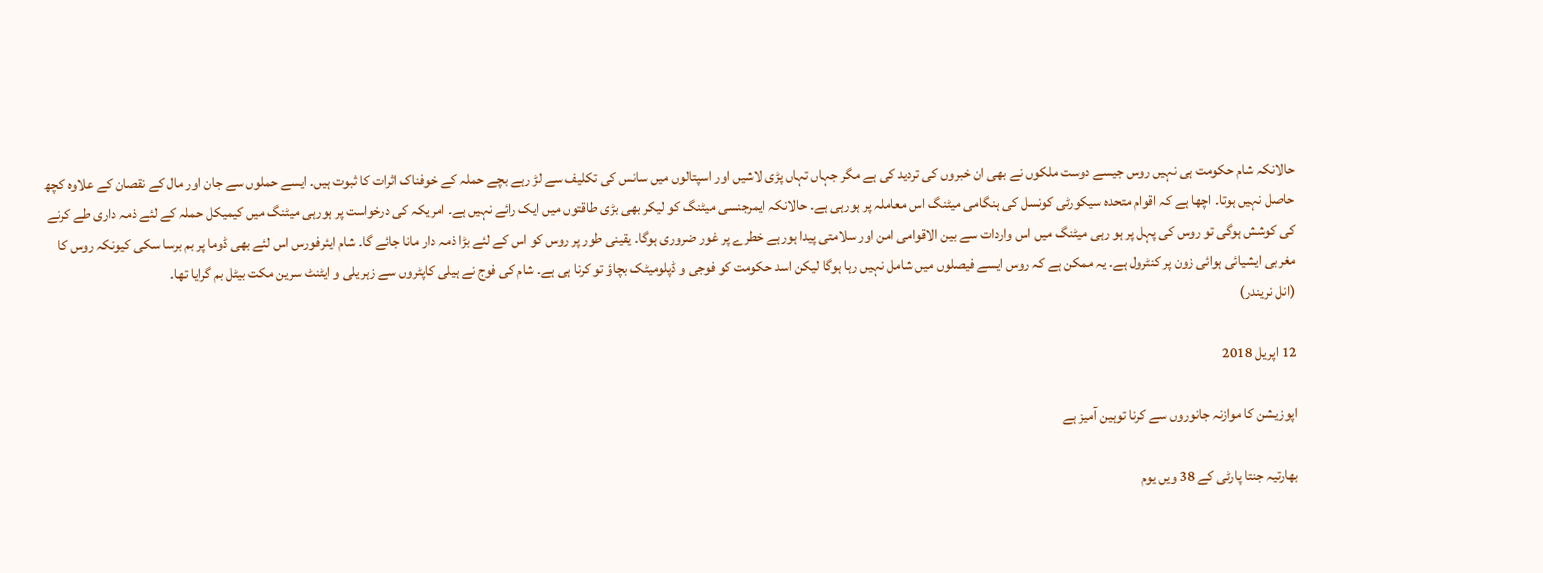حالانکہ شام حکومت ہی نہیں روس جیسے دوست ملکوں نے بھی ان خبروں کی تردید کی ہے مگر جہاں تہاں پڑی لاشیں اور اسپتالوں میں سانس کی تکلیف سے لڑ رہے بچے حملہ کے خوفناک اثرات کا ثبوت ہیں۔ ایسے حملوں سے جان اور مال کے نقصان کے علاوہ کچھ حاصل نہیں ہوتا۔ اچھا ہے کہ اقوام متحدہ سیکورٹی کونسل کی ہنگامی میٹنگ اس معاملہ پر ہورہی ہے۔ حالانکہ ایمرجنسی میٹنگ کو لیکر بھی بڑی طاقتوں میں ایک رائے نہیں ہے۔ امریکہ کی درخواست پر ہورہی میٹنگ میں کیمیکل حملہ کے لئے ذمہ داری طے کرنے کی کوشش ہوگی تو روس کی پہل پر ہو رہی میٹنگ میں اس واردات سے بین الاقوامی امن اور سلامتی پیدا ہورہے خطرے پر غور ضروری ہوگا۔ یقینی طور پر روس کو اس کے لئے بڑا ذمہ دار مانا جائے گا۔ شام ایئرفورس اس لئے بھی ڈوما پر بم برسا سکی کیونکہ روس کا مغربی ایشیائی ہوائی زون پر کنٹرول ہے۔ یہ ممکن ہے کہ روس ایسے فیصلوں میں شامل نہیں رہا ہوگا لیکن اسد حکومت کو فوجی و ڈپلومیٹک بچاؤ تو کرنا ہی ہے۔ شام کی فوج نے ہیلی کاپٹروں سے زہریلی و ایٹنٹ سرین مکت بیٹل بم گرایا تھا۔
(انل نریندر)

12 اپریل 2018

اپوزیشن کا موازنہ جانوروں سے کرنا توہین آمیز ہے

بھارتیہ جنتا پارٹی کے 38 ویں یوم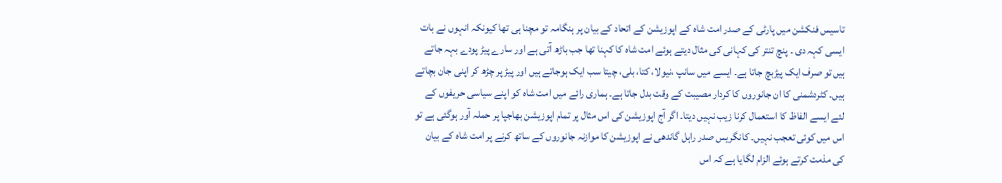تاسیس فنکشن میں پارٹی کے صدر امت شاہ کے اپوزیشن کے اتحاد کے بیان پر ہنگامہ تو مچنا ہی تھا کیونکہ انہوں نے بات ایسی کہہ دی ۔ پنچ تنتر کی کہانی کی مثال دیتے ہوئے امت شاہ کا کہنا تھا جب باڑھ آتی ہے اور سارے پیڑ پودے بہہ جاتے ہیں تو صرف ایک پیڑبچ جاتا ہے۔ ایسے میں سانپ ،نیولا، کتا، بلی، چیتا سب ایک ہوجاتے ہیں اور پیڑ پر چڑھ کر اپنی جان بچاتے ہیں۔ کٹردشمنی کا ان جانوروں کا کردار مصیبت کے وقت بدل جاتا ہے۔ ہماری رائے میں امت شاہ کو اپنے سیاسی حریفوں کے لئے ایسے الفاظ کا استعمال کرنا زیب نہیں دیتا۔ اگر آج اپوزیشن کی اس مثال پر تمام اپوزیشن بھاجپا پر حملہ آور ہوگئی ہے تو اس میں کوئی تعجب نہیں۔ کانگریس صدر راہل گاندھی نے اپوزیشن کا موازنہ جانوروں کے ساتھ کرنے پر امت شاہ کے بیان کی مذمت کرتے ہوئے الزام لگایا ہے کہ اس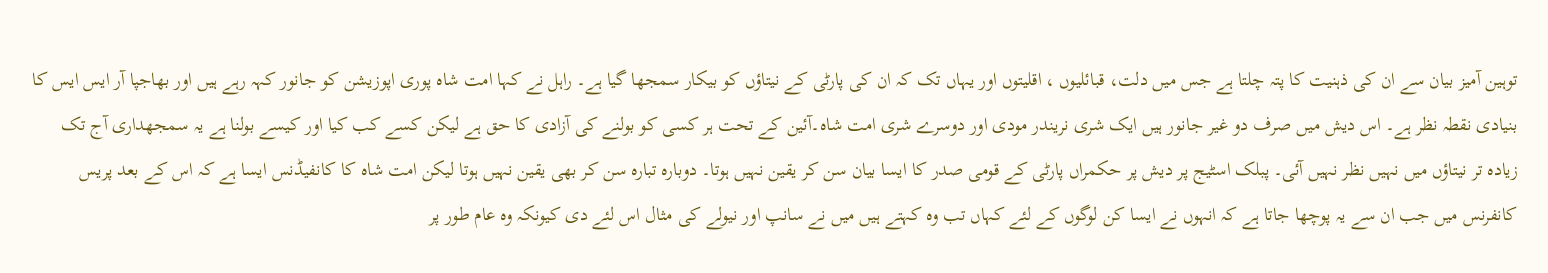توہین آمیز بیان سے ان کی ذہنیت کا پتہ چلتا ہے جس میں دلت، قبائلیوں ، اقلیتوں اور یہاں تک کہ ان کی پارٹی کے نیتاؤں کو بیکار سمجھا گیا ہے۔ راہل نے کہا امت شاہ پوری اپوزیشن کو جانور کہہ رہے ہیں اور بھاجپا آر ایس ایس کا بنیادی نقطہ نظر ہے۔ اس دیش میں صرف دو غیر جانور ہیں ایک شری نریندر مودی اور دوسرے شری امت شاہ۔آئین کے تحت ہر کسی کو بولنے کی آزادی کا حق ہے لیکن کسے کب کیا اور کیسے بولنا ہے یہ سمجھداری آج تک زیادہ تر نیتاؤں میں نہیں نظر نہیں آئی۔ پبلک اسٹیج پر دیش پر حکمراں پارٹی کے قومی صدر کا ایسا بیان سن کر یقین نہیں ہوتا۔ دوبارہ تبارہ سن کر بھی یقین نہیں ہوتا لیکن امت شاہ کا کانفیڈنس ایسا ہے کہ اس کے بعد پریس کانفرنس میں جب ان سے یہ پوچھا جاتا ہے کہ انہوں نے ایسا کن لوگوں کے لئے کہاں تب وہ کہتے ہیں میں نے سانپ اور نیولے کی مثال اس لئے دی کیونکہ وہ عام طور پر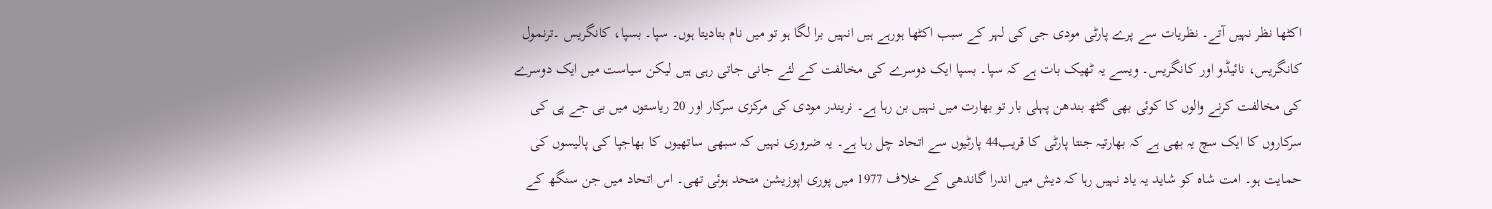اکٹھا نظر نہیں آتے۔ نظریات سے پرے پارٹی مودی جی کی لہر کے سبب اکٹھا ہورہے ہیں انہیں برا لگا ہو تو میں نام بتادیتا ہوں۔ سپا۔ بسپا، کانگریس ۔ترنمول کانگریس، نائیڈو اور کانگریس۔ ویسے یہ ٹھیک بات ہے کہ سپا۔ بسپا ایک دوسرے کی مخالفت کے لئے جانی جاتی رہی ہیں لیکن سیاست میں ایک دوسرے کی مخالفت کرنے والوں کا کوئی بھی گٹھ بندھن پہلی بار تو بھارت میں نہیں بن رہا ہے۔ نریندر مودی کی مرکزی سرکار اور 20 ریاستوں میں بی جے پی کی سرکاروں کا ایک سچ یہ بھی ہے کہ بھارتیہ جنتا پارٹی کا قریب44 پارٹیوں سے اتحاد چل رہا ہے۔ یہ ضروری نہیں کہ سبھی ساتھیوں کا بھاجپا کی پالیسوں کی حمایت ہو۔ امت شاہ کو شاید یہ یاد نہیں رہا کہ دیش میں اندرا گاندھی کے خلاف 1977 میں پوری اپوزیشن متحد ہوئی تھی۔ اس اتحاد میں جن سنگھ کے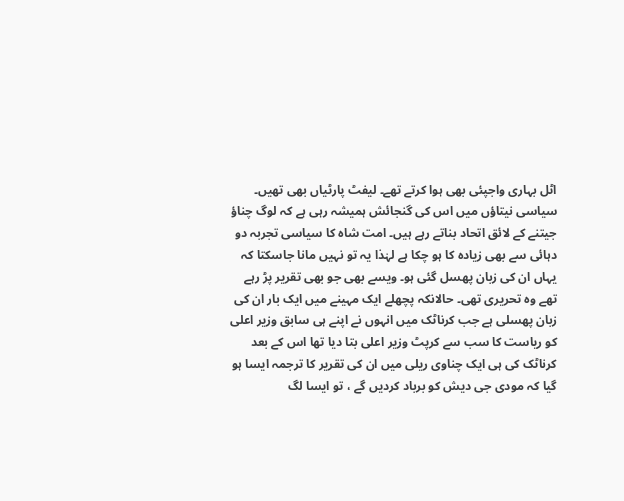اٹل بہاری واجپئی بھی ہوا کرتے تھے۔ لیفٹ پارٹیاں بھی تھیں۔ سیاسی نیتاؤں میں اس کی گنجائش ہمیشہ رہی ہے کہ لوگ چناؤ جیتنے کے لائق اتحاد بناتے رہے ہیں۔ امت شاہ کا سیاسی تجربہ دو دہائی سے بھی زیادہ کا ہو چکا ہے لہٰذا یہ تو نہیں مانا جاسکتا کہ یہاں ان کی زبان پھسل گئی ہو۔ ویسے بھی جو بھی تقریر پڑ رہے تھے وہ تحریری تھی۔ حالانکہ پچھلے ایک مہینے میں ایک بار ان کی زبان پھسلی ہے جب کرناٹک میں انہوں نے اپنے ہی سابق وزیر اعلی کو ریاست کا سب سے کرپٹ وزیر اعلی بتا دیا تھا اس کے بعد کرناٹک کی ہی ایک چناوی ریلی میں ان کی تقریر کا ترجمہ ایسا ہو گیا کہ مودی جی دیش کو برباد کردیں گے ، تو ایسا لگ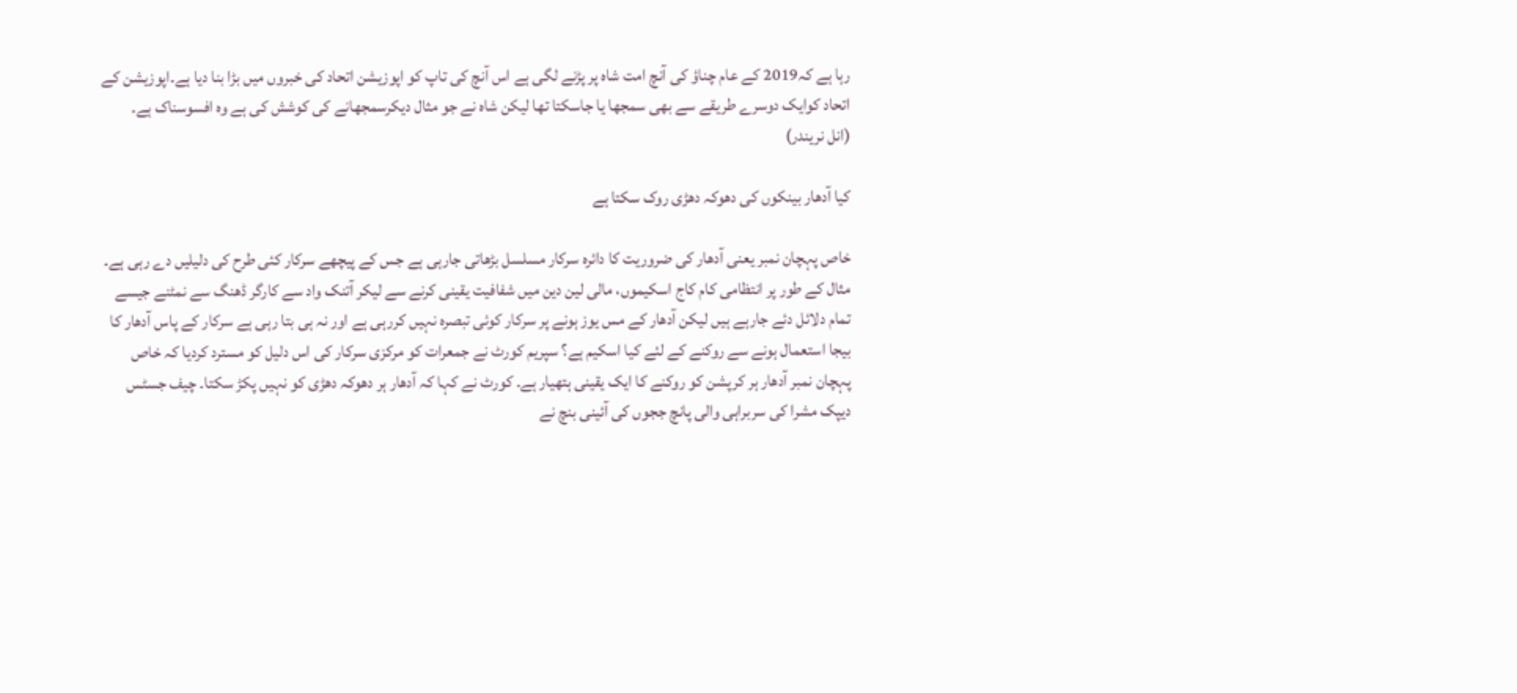رہا ہے کہ2019 کے عام چناؤ کی آنچ امت شاہ پر پڑنے لگی ہے اس آنچ کی تاپ کو اپوزیشن اتحاد کی خبروں میں بڑا بنا دیا ہے۔اپوزیشن کے اتحاد کوایک دوسرے طریقے سے بھی سمجھا یا جاسکتا تھا لیکن شاہ نے جو مثال دیکرسمجھانے کی کوشش کی ہے وہ افسوسناک ہے۔
(انل نریندر)

کیا آدھار بینکوں کی دھوکہ دھڑی روک سکتا ہے

خاص پہچان نمبر یعنی آدھار کی ضروریت کا دائرہ سرکار مسلسل بڑھاتی جارہی ہے جس کے پیچھے سرکار کئی طرح کی دلیلیں دے رہی ہے۔ مثال کے طور پر انتظامی کام کاج اسکیموں، مالی لین دین میں شفافیت یقینی کرنے سے لیکر آتنک واد سے کارگر ڈھنگ سے نمٹنے جیسے تمام دلائل دئے جارہے ہیں لیکن آدھار کے مس یوز ہونے پر سرکار کوئی تبصرہ نہیں کررہی ہے اور نہ ہی بتا رہی ہے سرکار کے پاس آدھار کا بیجا استعمال ہونے سے روکنے کے لئے کیا اسکیم ہے؟ سپریم کورٹ نے جمعرات کو مرکزی سرکار کی اس دلیل کو مسترد کردیا کہ خاص پہچان نمبر آدھار ہر کرپشن کو روکنے کا ایک یقینی ہتھیار ہے۔ کورٹ نے کہا کہ آدھار ہر دھوکہ دھڑی کو نہیں پکڑ سکتا۔ چیف جسٹس دیپک مشرا کی سربراہی والی پانچ ججوں کی آئینی بنچ نے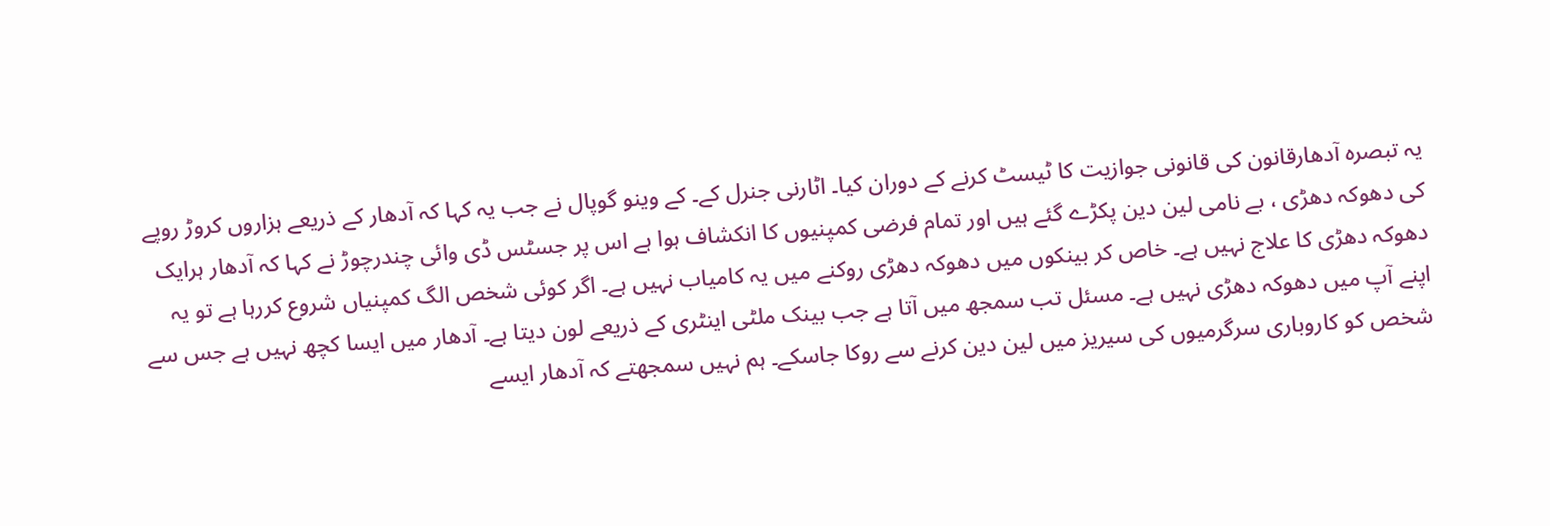یہ تبصرہ آدھارقانون کی قانونی جوازیت کا ٹیسٹ کرنے کے دوران کیا۔ اٹارنی جنرل کے۔ کے وینو گوپال نے جب یہ کہا کہ آدھار کے ذریعے ہزاروں کروڑ روپے کی دھوکہ دھڑی ، بے نامی لین دین پکڑے گئے ہیں اور تمام فرضی کمپنیوں کا انکشاف ہوا ہے اس پر جسٹس ڈی وائی چندرچوڑ نے کہا کہ آدھار ہرایک دھوکہ دھڑی کا علاج نہیں ہے۔ خاص کر بینکوں میں دھوکہ دھڑی روکنے میں یہ کامیاب نہیں ہے۔ اگر کوئی شخص الگ کمپنیاں شروع کررہا ہے تو یہ اپنے آپ میں دھوکہ دھڑی نہیں ہے۔ مسئل تب سمجھ میں آتا ہے جب بینک ملٹی اینٹری کے ذریعے لون دیتا ہے۔ آدھار میں ایسا کچھ نہیں ہے جس سے شخص کو کاروباری سرگرمیوں کی سیریز میں لین دین کرنے سے روکا جاسکے۔ ہم نہیں سمجھتے کہ آدھار ایسے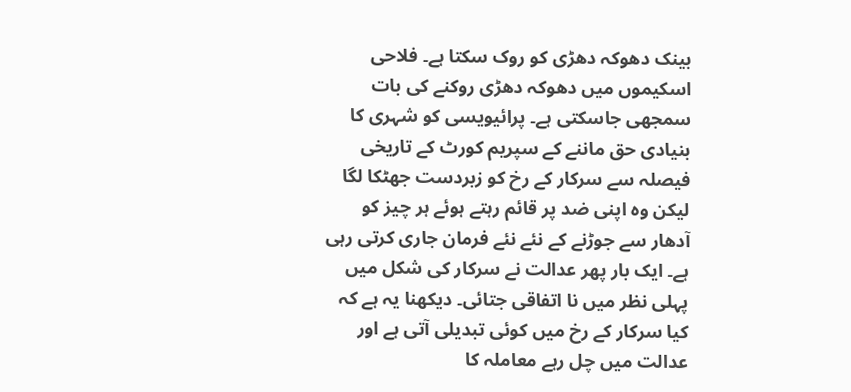بینک دھوکہ دھڑی کو روک سکتا ہے۔ فلاحی اسکیموں میں دھوکہ دھڑی روکنے کی بات سمجھی جاسکتی ہے۔ پرائیویسی کو شہری کا بنیادی حق ماننے کے سپریم کورٹ کے تاریخی فیصلہ سے سرکار کے رخ کو زبردست جھٹکا لگا لیکن وہ اپنی ضد پر قائم رہتے ہوئے ہر چیز کو آدھار سے جوڑنے کے نئے نئے فرمان جاری کرتی رہی ہے۔ ایک بار پھر عدالت نے سرکار کی شکل میں پہلی نظر میں نا اتفاقی جتائی۔ دیکھنا یہ ہے کہ کیا سرکار کے رخ میں کوئی تبدیلی آتی ہے اور عدالت میں چل رہے معاملہ کا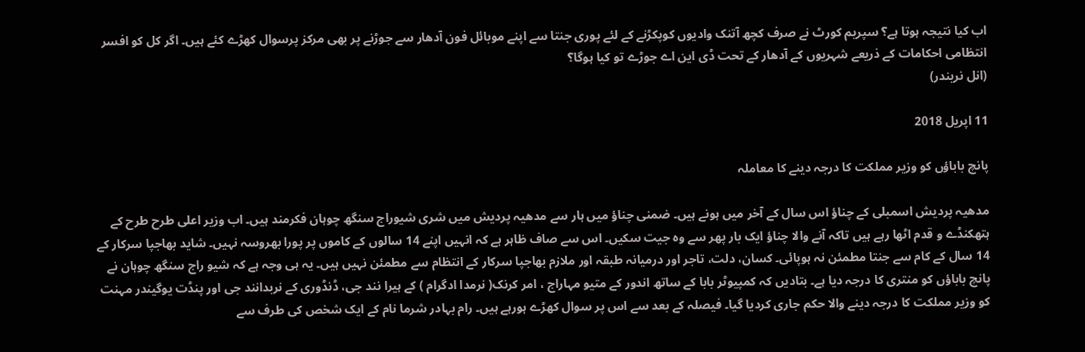اب کیا نتیجہ ہوتا ہے؟ سپریم کورٹ نے صرف کچھ آتنک وادیوں کوپکڑنے کے لئے پوری جنتا سے اپنے موبائل فون آدھار سے جوڑنے پر بھی مرکز پرسوال کھڑے کئے ہیں۔ اگر کل کو افسر انتظامی احکامات کے ذریعے شہریوں کے آدھار کے تحت ڈی این اے جوڑے تو کیا ہوگا؟
(انل نریندر)

11 اپریل 2018

پانچ باباؤں کو وزیر مملکت کا درجہ دینے کا معاملہ

مدھیہ پردیش اسمبلی کے چناؤ اس سال کے آخر میں ہونے ہیں۔ ضمنی چناؤ میں ہار سے مدھیہ پردیش میں شری شیوراج سنگھ چوہان فکرمند ہیں۔ اب وزیر اعلی طرح طرح کے ہتھکنڈے و قدم اٹھا رہے ہیں تاکہ آنے والا چناؤ ایک بار پھر سے وہ جیت سکیں۔ اس سے صاف ظاہر ہے کہ انہیں اپنے 14 سالوں کے کاموں پر پورا بھروسہ نہیں۔ شاید بھاجپا سرکار کے 14 سال کے کام سے جنتا مطمئن نہ ہوپائی۔ کسان، دلت، تاجر اور درمیانہ طبقہ اور ملازم بھاجپا سرکار کے انتظام سے مطمئن نہیں ہیں۔ یہ ہی وجہ ہے کہ شیو راج سنگھ چوہان نے پانچ باباؤں کو منتری کا درجہ دیا ہے۔ بتادیں کہ کمپیوٹر بابا کے ساتھ اندور کے متیو مہاراج ، امر کرنک( نرمدا ادگرام ) کے ہیرا نند جی، ڈنڈوری کے نربدانند جی اور پنڈت یوگیندر مہنت کو وزیر مملکت کا درجہ دینے والا حکم جاری کردیا گیا۔ فیصلہ کے بعد سے اس پر سوال کھڑے ہورہے ہیں۔ رام بہادر شرما نام کے ایک شخص کی طرف سے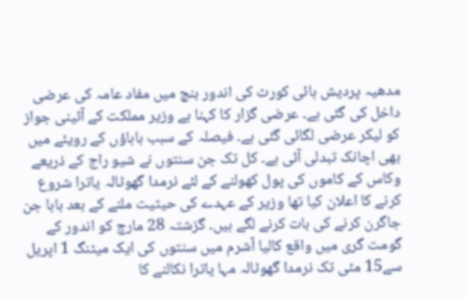مدھیہ پردیش ہائی کورٹ کی اندور بنچ میں مفاد عامہ کی عرضی داخل کی گئی ہے۔ عرضی گزار کا کہنا ہے وزیر مملکت کے آئینی جواز کو لیکر عرضی لگائی گئی ہے۔ فیصلہ کے سبب باباؤں کے رویئے میں بھی اچانک تبدلی آئی ہے۔ کل تک جن سنتوں نے شیو راج کے ذریعے وکاس کے کاموں کی پول کھولنے کے لئے نرمدا گھوٹالہ یاترا شروع کرنے کا اعلان کیا تھا وزیر کے عہدے کی حیثیت ملنے کے بعد بابا جن جاگرن کرنے کی بات کرنے لگے ہیں۔ گزشتہ 28 مارچ کو اندور کے گومت گری میں واقع کالیا آشرم میں سنتوں کی ایک میٹنگ 1 اپریل سے15 مئی تک نرمدا گھوٹالہ مہا یاترا نکالنے کا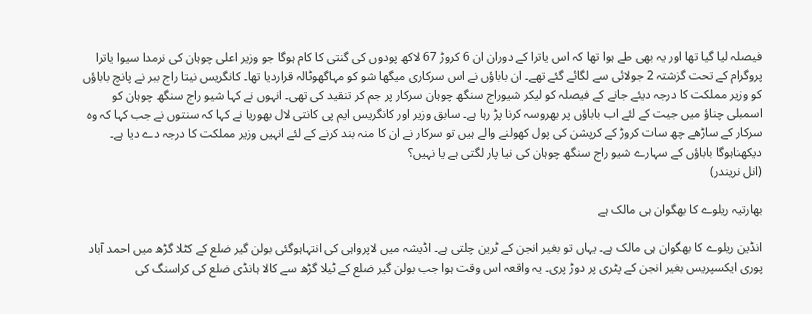فیصلہ لیا گیا تھا اور یہ بھی طے ہوا تھا کہ اس یاترا کے دوران ان 6 کروڑ 67 لاکھ پودوں کی گنتی کا کام ہوگا جو وزیر اعلی چوہان کی نرمدا سیوا یاترا پروگرام کے تحت گزشتہ 2 جولائی سے لگائے گئے تھے۔ ان باباؤں نے اس سرکاری میگھا شو کو مہاگھوٹالہ قراردیا تھا۔ کانگریس نیتا راج ببر نے پانچ باباؤں کو وزیر مملکت کا درجہ دیئے جانے کے فیصلہ کو لیکر شیوراج سنگھ چوہان سرکار پر جم کر تنقید کی تھی۔ انہوں نے کہا شیو راج سنگھ چوہان کو اسمبلی چناؤ میں جیت کے لئے اب باباؤں پر بھروسہ کرنا پڑ رہا ہے۔ سابق وزیر اور کانگریس ایم پی کانتی لال بھوریا نے کہا کہ سنتوں نے جب کہا کہ وہ سرکار کے ساڑھے چھ سات کروڑ کے کرپشن کی پول کھولنے والے ہیں تو سرکار نے ان کا منہ بند کرنے کے لئے انہیں وزیر مملکت کا درجہ دے دیا ہے۔ دیکھناہوگا باباؤں کے سہارے شیو راج سنگھ چوہان کی نیا پار لگتی ہے یا نہیں؟
(انل نریندر)

بھارتیہ ریلوے کا بھگوان ہی مالک ہے

انڈین ریلوے کا بھگوان ہی مالک ہے۔ یہاں تو بغیر انجن کے ٹرین چلتی ہے۔ اڈیشہ میں لاپرواہی کی انتہاہوگئی بولن گیر ضلع کے کٹلا گڑھ میں احمد آباد پوری ایکسپریس بغیر انجن کے پٹری پر دوڑ پری۔ یہ واقعہ اس وقت ہوا جب بولن گیر ضلع کے ٹیلا گڑھ سے کالا ہانڈی ضلع کی کراسنگ کی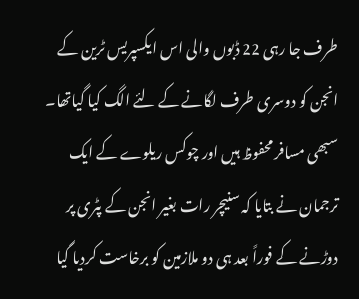طرف جا رہی 22 ڈبوں والی اس ایکسپریس ٹرین کے انجن کو دوسری طرف لگانے کے لئے الگ کیا گیاتھا۔ سبھی مسافر محفوظ ہیں اور چوکس ریلوے کے ایک ترجمان نے بتایا کہ سنیچر رات بغیر انجن کے پٹری پر دوڑنے کے فوراً بعد ہی دو ملازمین کو برخاست کردیا گیا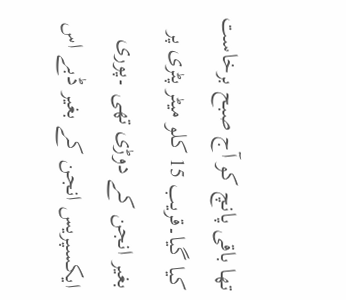تھا باقی پانچ کو آج صبح برخاست کیا گیا۔قریب 15 کلو میٹر پٹری پر بغیر انجن کے دوڑی تھی ۔پوری ایکسپریس انجن کے بغیر ڈبے اس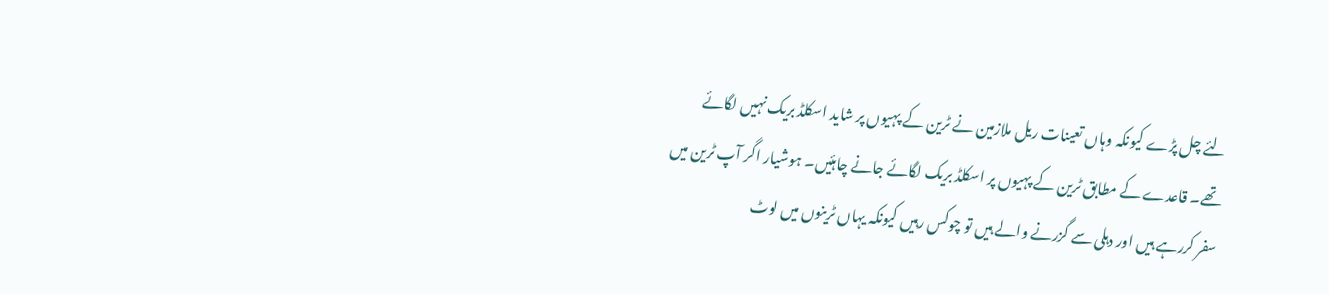لئے چل پڑے کیونکہ وہاں تعینات ریل ملازمین نے ٹرین کے پہیوں پر شاید اسکلڈ بریک نہیں لگائے تھے۔ قاعدے کے مطابق ٹرین کے پہیوں پر اسکلڈ بریک لگائے جانے چاہئیں۔ ہوشیار اگر آپ ٹرین میں سفر کررہے ہیں اور دہلی سے گزرنے والے ہیں تو چوکس رہیں کیونکہ یہاں ٹرینوں میں لوٹ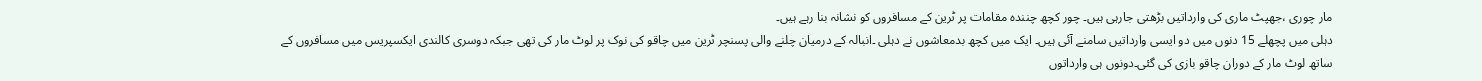مار چوری ،جھپٹ ماری کی وارداتیں بڑھتی جارہی ہیں۔ چور کچھ چنندہ مقامات پر ٹرین کے مسافروں کو نشانہ بنا رہے ہیں۔
دہلی میں پچھلے 15 دنوں میں دو ایسی وارداتیں سامنے آئی ہیں۔ ایک میں کچھ بدمعاشوں نے دہلی ۔انبالہ کے درمیان چلنے والی پسنچر ٹرین میں چاقو کی نوک پر لوٹ مار کی تھی جبکہ دوسری کالندی ایکسپریس میں مسافروں کے ساتھ لوٹ مار کے دوران چاقو بازی کی گئی۔دونوں ہی وارداتوں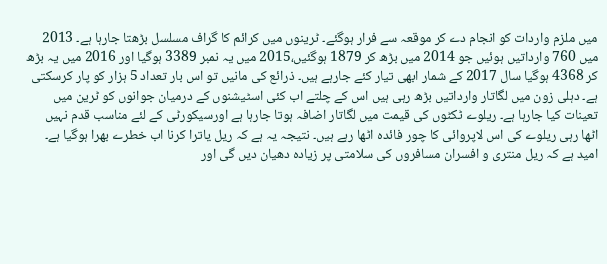میں ملزم واردات کو انجام دے کر موقعہ سے فرار ہوگئے۔ ٹرینوں میں کرائم کا گراف مسلسل بڑھتا جارہا ہے۔ 2013 میں 760 وارداتیں ہوئیں جو 2014 میں بڑھ کر 1879 ہوگئیں،2015 میں یہ نمبر 3389 ہوگیا اور 2016 میں یہ بڑھ کر 4368 ہوگیا سال 2017 کے شمار ابھی تیار کئے جارہے ہیں۔ ذرائع کی مانیں تو اس بار تعداد 5 ہزار کو پار کرسکتی ہے۔ دہلی زون میں لگاتار وارداتیں بڑھ رہی ہیں اس کے چلتے اب کئی اسٹیشنوں کے درمیان جوانوں کو ٹرین میں تعینات کیا جارہا ہے۔ ریلوے ٹکٹوں کی قیمت میں لگاتار اضافہ ہوتا جارہا ہے اورسیکورٹی کے لئے مناسب قدم نہیں اٹھا رہی ریلوے کی اس لاپروائی کا چور فائدہ اٹھا رہے ہیں۔ نتیجہ یہ ہے کہ ریل یاترا کرنا اب خطرے بھرا ہوگیا ہے۔ امید ہے کہ ریل منتری و افسران مسافروں کی سلامتی پر زیادہ دھیان دیں گی اور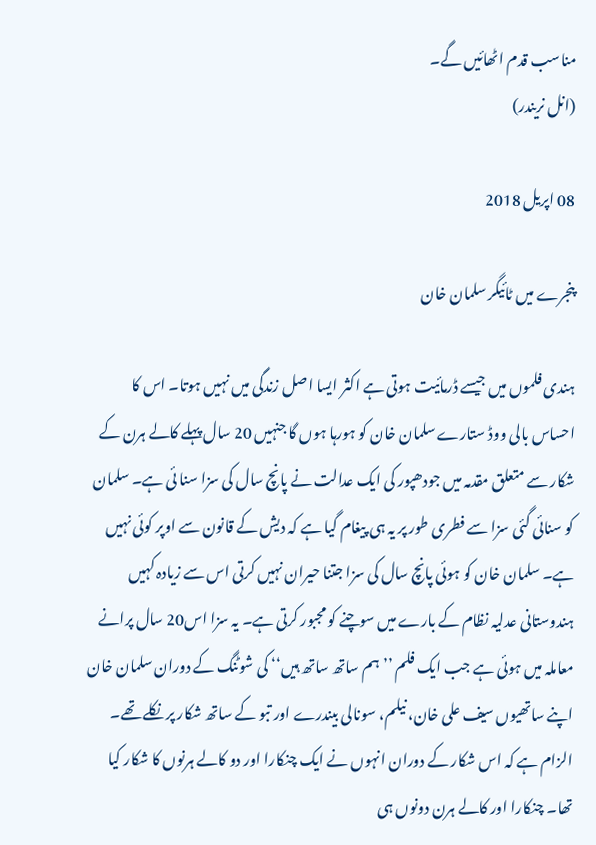مناسب قدم اٹھائیں گے۔
(انل نریندر)

08 اپریل 2018

پنجرے میں ٹائیگر سلمان خان

ہندی فلموں میں جیسے ڈرمائیت ہوتی ہے اکثر ایسا اصل زندگی میں نہیں ہوتا۔ اس کا احساس بالی ووڈ ستارے سلمان خان کو ہورہا ہوں گا جنہیں 20 سال پہلے کالے ہرن کے شکار سے متعلق مقدمہ میں جودھپور کی ایک عدالت نے پانچ سال کی سزا سنا ئی ہے۔ سلمان کو سنائی گئی سزا سے فطری طور پر یہ ہی پیغام گیا ہے کہ دیش کے قانون سے اوپر کوئی نہیں ہے۔ سلمان خان کو ہوئی پانچ سال کی سزا جتنا حیران نہیں کرتی اس سے زیادہ کہیں ہندوستانی عدلیہ نظام کے بارے میں سوچنے کو مجبور کرتی ہے۔ یہ سزا اس20 سال پرانے معاملہ میں ہوئی ہے جب ایک فلم ’’ہم ساتھ ساتھ ہیں‘‘ کی شوٹنگ کے دوران سلمان خان اپنے ساتھیوں سیف علی خان، نیلم، سونالی بیندرے اور تبو کے ساتھ شکار پر نکلے تھے۔ الزام ہے کہ اس شکار کے دوران انہوں نے ایک چنکارا اور دو کالے ہرنوں کا شکار کیا تھا۔ چنکارا اور کالے ہرن دونوں ہی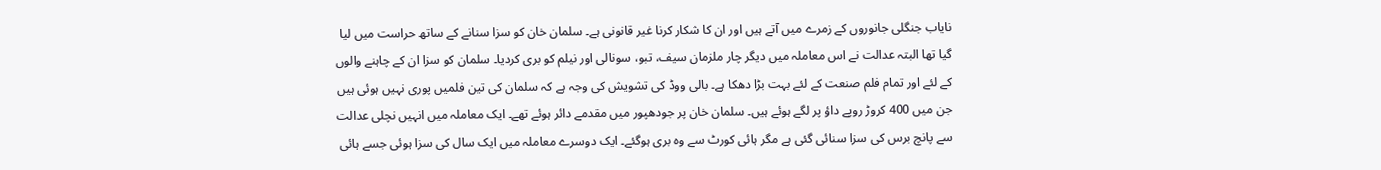نایاب جنگلی جانوروں کے زمرے میں آتے ہیں اور ان کا شکار کرنا غیر قانونی ہے۔ سلمان خان کو سزا سنانے کے ساتھ حراست میں لیا گیا تھا البتہ عدالت نے اس معاملہ میں دیگر چار ملزمان سیف، تبو، سونالی اور نیلم کو بری کردیا۔ سلمان کو سزا ان کے چاہنے والوں کے لئے اور تمام فلم صنعت کے لئے بہت بڑا دھکا ہے۔ بالی ووڈ کی تشویش کی وجہ ہے کہ سلمان کی تین فلمیں پوری نہیں ہوئی ہیں جن میں 400 کروڑ روپے داؤ پر لگے ہوئے ہیں۔ سلمان خان پر جودھپور میں مقدمے دائر ہوئے تھے۔ ایک معاملہ میں انہیں نچلی عدالت سے پانچ برس کی سزا سنائی گئی ہے مگر ہائی کورٹ سے وہ بری ہوگئے۔ ایک دوسرے معاملہ میں ایک سال کی سزا ہوئی جسے ہائی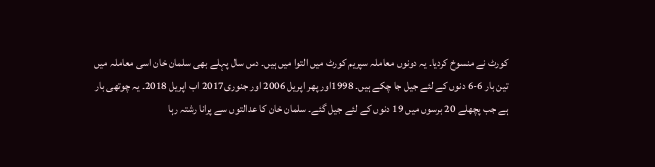کورٹ نے منسوخ کردیا۔ یہ دونوں معاملہ سپریم کورٹ میں التوا میں ہیں۔ دس سال پہلے بھی سلمان خان اسی معاملہ میں تین بار 6-6 دنوں کے لئے جیل جا چکے ہیں۔ 1998اور پھر اپریل 2006 اور جنوری2017 اب اپریل 2018۔ یہ چوتھی بار ہے جب پچھلے 20 برسوں میں 19 دنوں کے لئے جیل گئے۔ سلمان خان کا عدالتوں سے پرانا رشتہ رہا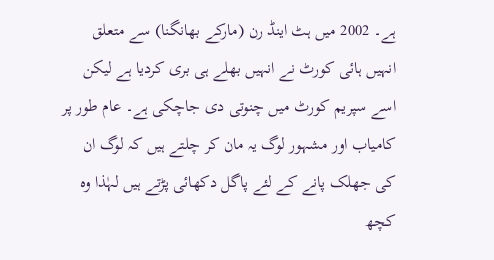ہے۔ 2002 میں ہٹ اینڈ رن (مارکے بھانگنا) سے متعلق انہیں ہائی کورٹ نے انہیں بھلے ہی بری کردیا ہے لیکن اسے سپریم کورٹ میں چنوتی دی جاچکی ہے۔ عام طور پر کامیاب اور مشہور لوگ یہ مان کر چلتے ہیں کہ لوگ ان کی جھلک پانے کے لئے پاگل دکھائی پڑتے ہیں لہٰذا وہ کچھ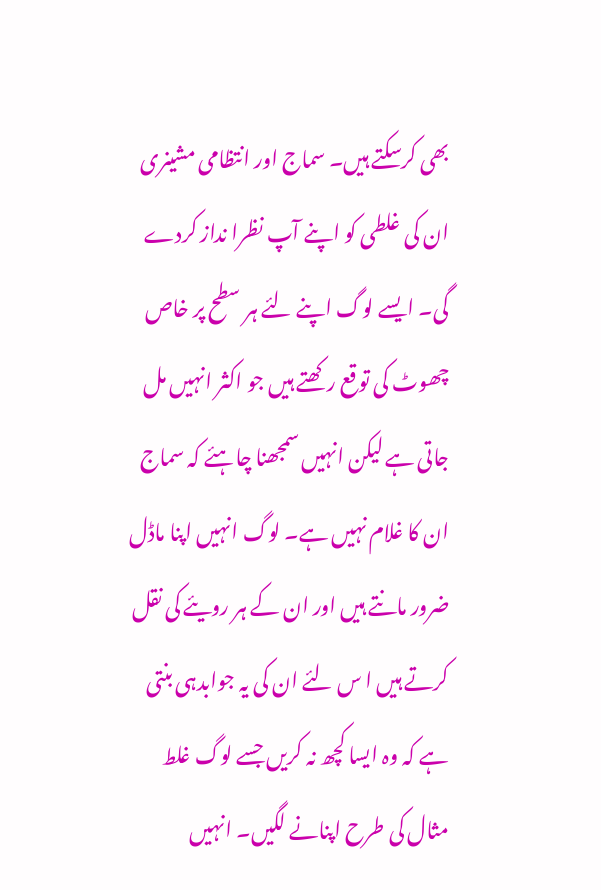بھی کرسکتے ہیں۔ سماج اور انتظامی مشینری ان کی غلطی کو اپنے آپ نظرا نداز کردے گی۔ ایسے لوگ اپنے لئے ہر سطح پر خاص چھوٹ کی توقع رکھتے ہیں جو اکثر انہیں مل جاتی ہے لیکن انہیں سمجھنا چاہئے کہ سماج ان کا غلام نہیں ہے۔ لوگ انہیں اپنا ماڈل ضرور مانتے ہیں اور ان کے ہر رویئے کی نقل کرتے ہیں ا س لئے ان کی یہ جوابدہی بنتی ہے کہ وہ ایسا کچھ نہ کریں جسے لوگ غلط مثال کی طرح اپنانے لگیں۔ انہیں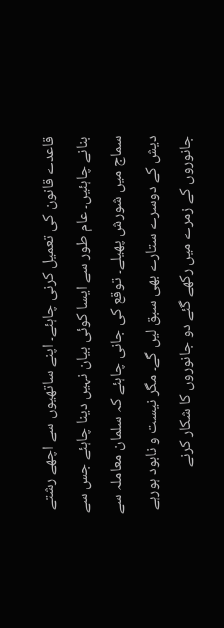قاعدے قانون کی تعمیل کرنی چاہئے۔ اپنے ساتھیوں سے اچھے رشتے بنانے چاہئیں۔ عام طور سے ایسا کوئی بیان نہیں دینا چاہئے جس سے سماج میں شورش پھیلے۔ توقع کی جانی چاہئے کہ سلمان معاملہ سے دیش کے دوسرے ستارے بھی سبق لیں گے۔ مگر نیست و نابود ہورہے جانوروں کے زمرے میں رکھے گئے دو جانوروں کا شکار کرنے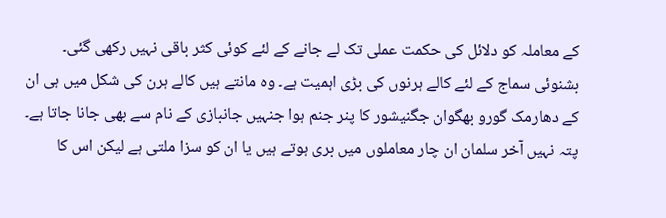کے معاملہ کو دلائل کی حکمت عملی تک لے جانے کے لئے کوئی کثر باقی نہیں رکھی گئی۔ بشنوئی سماج کے لئے کالے ہرنوں کی بڑی اہمیت ہے۔ وہ مانتے ہیں کالے ہرن کی شکل میں ہی ان کے دھارمک گورو بھگوان جگنیشور کا پنر جنم ہوا جنہیں جانبازی کے نام سے بھی جانا جاتا ہے۔ پتہ نہیں آخر سلمان ان چار معاملوں میں بری ہوتے ہیں یا ان کو سزا ملتی ہے لیکن اس کا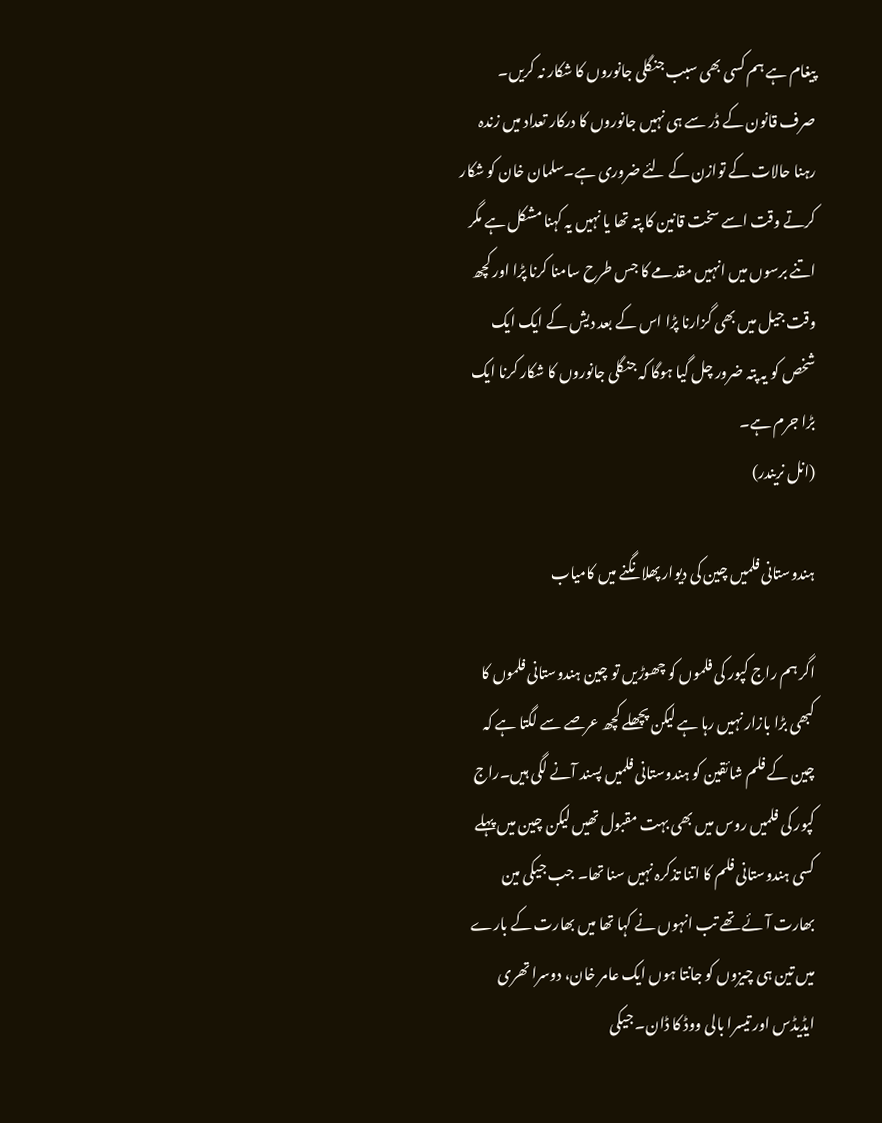پیغام ہے ہم کسی بھی سبب جنگلی جانوروں کا شکار نہ کریں۔ صرف قانون کے ڈر سے ہی نہیں جانوروں کا درکار تعداد میں زندہ رہنا حالات کے توازن کے لئے ضروری ہے۔سلمان خان کو شکار کرتے وقت اسے سخت قانین کا پتہ تھا یا نہیں یہ کہنا مشکل ہے مگر اتنے برسوں میں انہیں مقدمے کا جس طرح سامنا کرنا پڑا اور کچھ وقت جیل میں بھی گزارنا پڑا اس کے بعد دیش کے ایک ایک شخص کو یہ پتہ ضرور چل گیا ہوگا کہ جنگلی جانوروں کا شکار کرنا ایک بڑا جرم ہے۔
(انل نریندر)

ہندوستانی فلمیں چین کی دیوار پھلانگنے میں کامیاب

اگر ہم راج کپور کی فلموں کو چھوڑیں تو چین ہندوستانی فلموں کا کبھی بڑا بازار نہیں رہا ہے لیکن پچھلے کچھ عرصے سے لگتا ہے کہ چین کے فلم شائقین کو ہندوستانی فلمیں پسند آنے لگی ہیں۔راج کپور کی فلمیں روس میں بھی بہت مقبول تھیں لیکن چین میں پہلے کسی ہندوستانی فلم کا اتنا تذکرہ نہیں سنا تھا۔ جب جیکی مین بھارت آئے تھے تب انہوں نے کہا تھا میں بھارت کے بارے میں تین ہی چیزوں کو جانتا ہوں ایک عامر خان، دوسرا تھری ایڈیڈس اور تیسرا بالی ووڈ کا ڈان۔ جیکی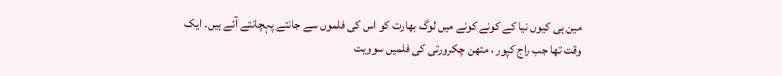مین ہی کیوں نیا کے کونے کونے میں لوگ بھارت کو اس کی فلموں سے جانتے پہچانتے آئے ہیں۔ ایک وقت تھا جب راج کپور ، متھن چکرورتی کی فلمیں سوویت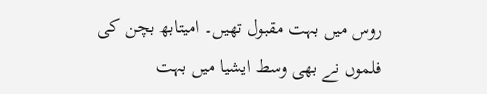روس میں بہت مقبول تھیں۔ امیتابھ بچن کی فلموں نے بھی وسط ایشیا میں بہت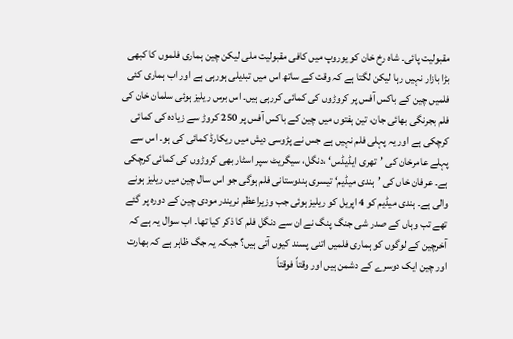مقبولیت پائی۔ شاہ رخ خان کو یوروپ میں کافی مقبولیت ملی لیکن چین ہماری فلموں کا کبھی بڑا بازار نہیں رہا لیکن لگتا ہے کہ وقت کے ساتھ اس میں تبدیلی ہورہی ہے اور اب ہماری کئی فلمیں چین کے باکس آفس پر کروڑوں کی کمائی کررہی ہیں۔ اس برس ریلیز ہوئی سلمان خان کی فلم بجرنگی بھائی جان، تین ہفتوں میں چین کے باکس آفس پر 250 کروڑ سے زیادہ کی کمائی کرچکی ہے اور یہ پہلی فلم نہیں ہے جس نے پڑوسی دیش میں ریکارڈ کمائی کی ہو۔ اس سے پہلے عامرخان کی ’تھری ایڈیڈس‘ ،دنگل، سیگریٹ سپر اسٹار بھی کروڑوں کی کمائی کرچکی ہے۔ عرفان خاں کی ’ہندی میڈیم‘ تیسری ہندوستانی فلم ہوگی جو اس سال چین میں ریلیز ہونے والی ہے۔ ہندی میڈیم کو 4 اپریل کو ریلیز ہوئی جب وزیراعظم نریندر مودی چین کے دورہ پر گئے تھے تب وہاں کے صدر شی جنگ پنگ نے ان سے دنگل فلم کا ذکر کیا تھا۔ اب سوال یہ ہے کہ آخرچین کے لوگوں کو ہماری فلمیں اتنی پسند کیوں آتی ہیں؟ جبکہ یہ جگ ظاہر ہے کہ بھارت اور چین ایک دوسرے کے دشمن ہیں اور وقتاً فوقتاً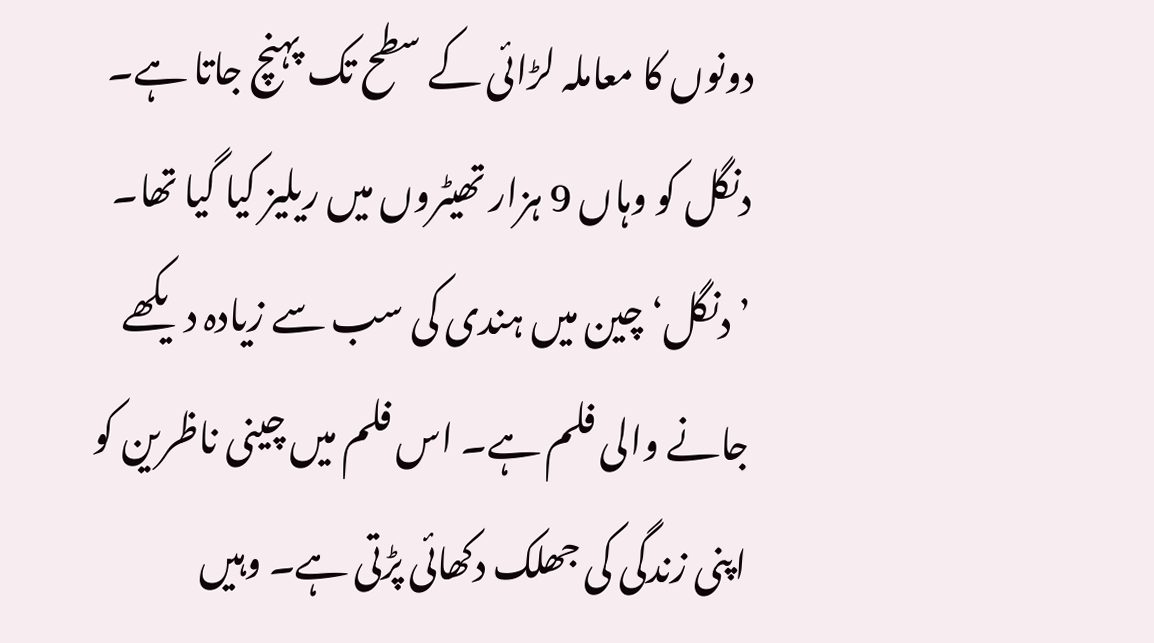دونوں کا معاملہ لڑائی کے سطح تک پہنچ جاتا ہے۔ دنگل کو وہاں 9 ہزار تھیٹروں میں ریلیز کیا گیا تھا۔ ’دنگل‘ چین میں ہندی کی سب سے زیادہ دیکھے جانے والی فلم ہے۔ اس فلم میں چینی ناظرین کو اپنی زندگی کی جھلک دکھائی پڑتی ہے۔ وہیں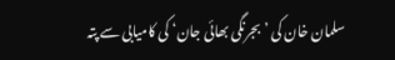سلمان خان کی ’بجرنگی بھائی جان‘ کی کامیابی سے پتہ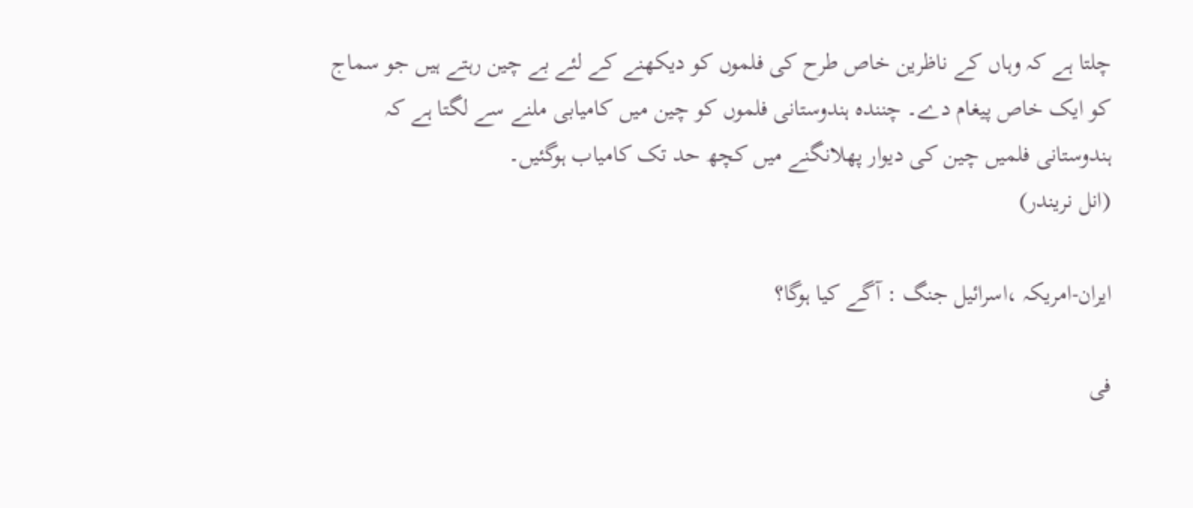چلتا ہے کہ وہاں کے ناظرین خاص طرح کی فلموں کو دیکھنے کے لئے بے چین رہتے ہیں جو سماج کو ایک خاص پیغام دے۔ چنندہ ہندوستانی فلموں کو چین میں کامیابی ملنے سے لگتا ہے کہ ہندوستانی فلمیں چین کی دیوار پھلانگنے میں کچھ حد تک کامیاب ہوگئیں۔
(انل نریندر)

ایران-امریکہ ،اسرائیل جنگ : آگے کیا ہوگا؟

فی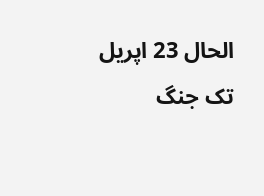الحال 23 اپریل تک جنگ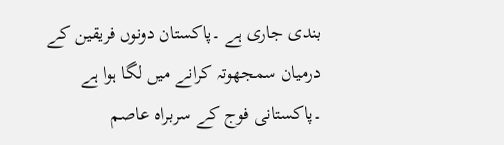بندی جاری ہے ۔پاکستان دونوں فریقین کے درمیان سمجھوتہ کرانے میں لگا ہوا ہے ۔پاکستانی فوج کے سربراہ عاصم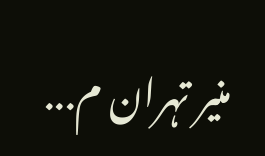منیر تہران م...